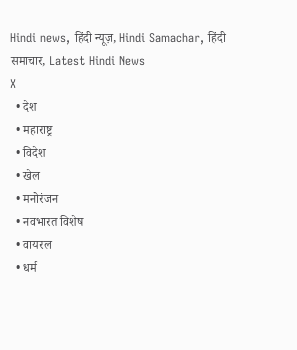Hindi news, हिंदी न्यूज़, Hindi Samachar, हिंदी समाचार, Latest Hindi News
X
  • देश
  • महाराष्ट्र
  • विदेश
  • खेल
  • मनोरंजन
  • नवभारत विशेष
  • वायरल
  • धर्म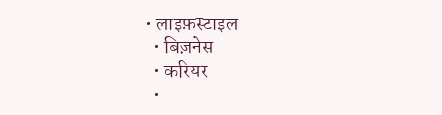• लाइफ़स्टाइल
  • बिज़नेस
  • करियर
  •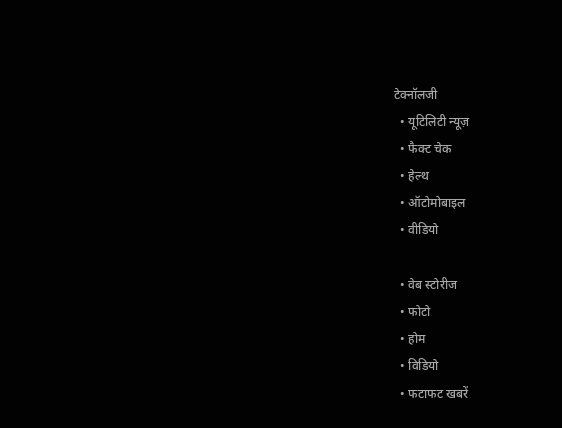टेक्नॉलजी
  • यूटिलिटी न्यूज़
  • फैक्ट चेक
  • हेल्थ
  • ऑटोमोबाइल
  • वीडियो

  • वेब स्टोरीज
  • फोटो
  • होम
  • विडियो
  • फटाफट खबरें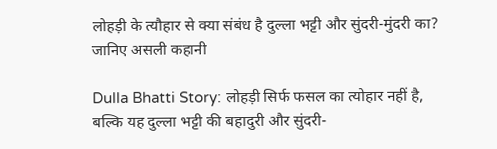लोहड़ी के त्यौहार से क्या संबंध है दुल्ला भट्टी और सुंदरी-मुंदरी का? जानिए असली कहानी

Dulla Bhatti Story: लोहड़ी सिर्फ फसल का त्योहार नहीं है, बल्कि यह दुल्ला भट्टी की बहादुरी और सुंदरी-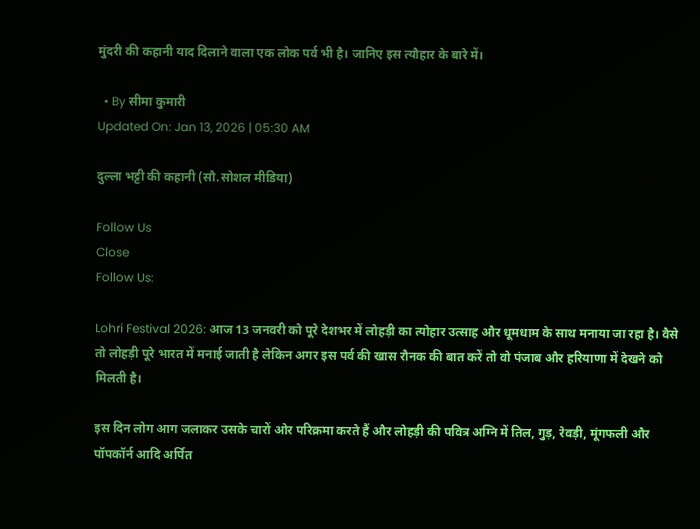मुंदरी की कहानी याद दिलाने वाला एक लोक पर्व भी है। जानिए इस त्यौहार के बारे में।

  • By सीमा कुमारी
Updated On: Jan 13, 2026 | 05:30 AM

दुल्ला भट्टी की कहानी (सौ.सोशल मीडिया)

Follow Us
Close
Follow Us:

Lohri Festival 2026: आज 13 जनवरी को पूरे देशभर में लोहड़ी का त्योहार उत्साह और धूमधाम के साथ मनाया जा रहा है। वैसे तो लोहड़ी पूरे भारत में मनाई जाती है लेकिन अगर इस पर्व की खास रौनक की बात करें तो वो पंजाब और हरियाणा में देखने को मिलती है।

इस दिन लोग आग जलाकर उसके चारों ओर परिक्रमा करते हैं और लोहड़ी की पवित्र अग्नि में तिल, गुड़, रेवड़ी, मूंगफली और पॉपकॉर्न आदि अर्पित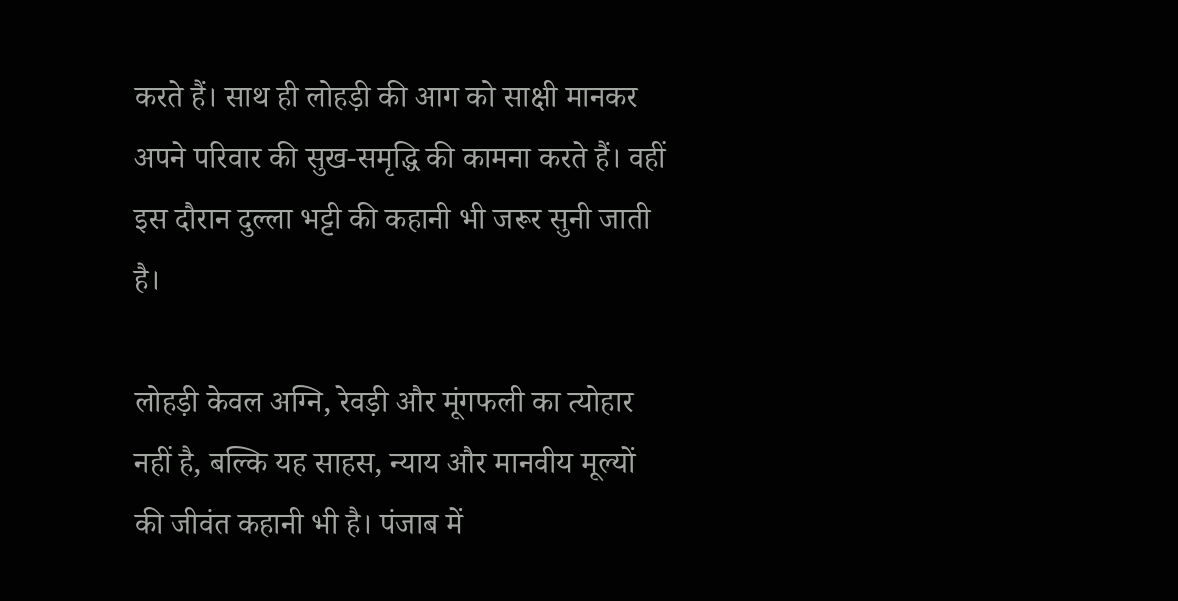करते हैं। साथ ही लोहड़ी की आग को साक्षी मानकर अपने परिवार की सुख-समृद्धि की कामना करते हैं। वहीं इस दौरान दुल्ला भट्टी की कहानी भी जरूर सुनी जाती है।

लोहड़ी केवल अग्नि, रेवड़ी और मूंगफली का त्योहार नहीं है, बल्कि यह साहस, न्याय और मानवीय मूल्यों की जीवंत कहानी भी है। पंजाब में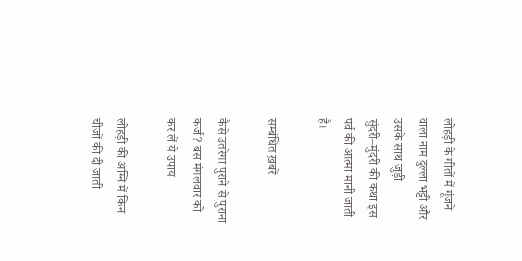लोहड़ी के गीतों में गूंजने वाला नाम दुल्ला भट्टी और उसके साथ जुड़ी सुंदरी–मुंदरी की कथा इस पर्व की आत्मा मानी जाती है।

सम्बंधित ख़बरें

कैसे उतरेगा पुराने से पुराना कर्ज? बस मंगलवार को कर लें ये उपाय

लोहड़ी की अग्नि में किन चीजों की दी जाती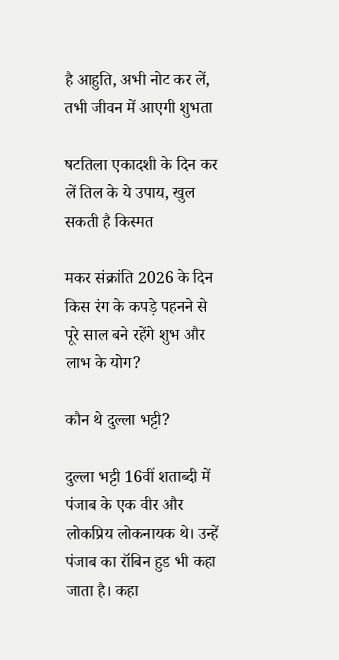है आहुति, अभी नोट कर लें, तभी जीवन में आएगी शुभता

षटतिला एकादशी के दिन कर लें तिल के ये उपाय, खुल सकती है किस्मत

मकर संक्रांति 2026 के दिन किस रंग के कपड़े पहनने से पूरे साल बने रहेंगे शुभ और लाभ के योग?

कौन थे दुल्ला भट्टी?

दुल्ला भट्टी 16वीं शताब्दी में पंजाब के एक वीर और लोकप्रिय लोकनायक थे। उन्हें पंजाब का रॉबिन हुड भी कहा जाता है। कहा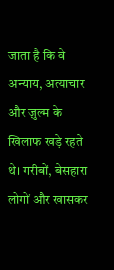जाता है कि वे अन्याय, अत्याचार और ज़ुल्म के खिलाफ खड़े रहते थे। गरीबों, बेसहारा लोगों और खासकर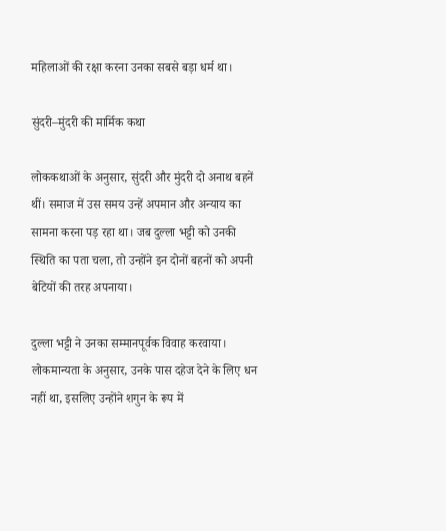महिलाओं की रक्षा करना उनका सबसे बड़ा धर्म था।

सुंदरी–मुंदरी की मार्मिक कथा

लोककथाओं के अनुसार, सुंदरी और मुंदरी दो अनाथ बहनें थीं। समाज में उस समय उन्हें अपमान और अन्याय का सामना करना पड़ रहा था। जब दुल्ला भट्टी को उनकी स्थिति का पता चला, तो उन्होंने इन दोनों बहनों को अपनी बेटियों की तरह अपनाया।

दुल्ला भट्टी ने उनका सम्मानपूर्वक विवाह करवाया। लोकमान्यता के अनुसार, उनके पास दहेज देने के लिए धन नहीं था, इसलिए उन्होंने शगुन के रूप में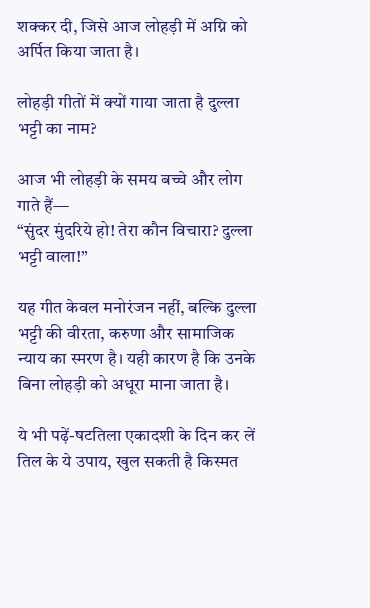शक्कर दी, जिसे आज लोहड़ी में अग्नि को अर्पित किया जाता है।

लोहड़ी गीतों में क्यों गाया जाता है दुल्ला भट्टी का नाम?

आज भी लोहड़ी के समय बच्चे और लोग गाते हैं—
“सुंदर मुंदरिये हो! तेरा कौन विचारा? दुल्ला भट्टी वाला!”

यह गीत केवल मनोरंजन नहीं, बल्कि दुल्ला भट्टी की वीरता, करुणा और सामाजिक न्याय का स्मरण है। यही कारण है कि उनके बिना लोहड़ी को अधूरा माना जाता है।

ये भी पढ़ें-षटतिला एकादशी के दिन कर लें तिल के ये उपाय, खुल सकती है किस्मत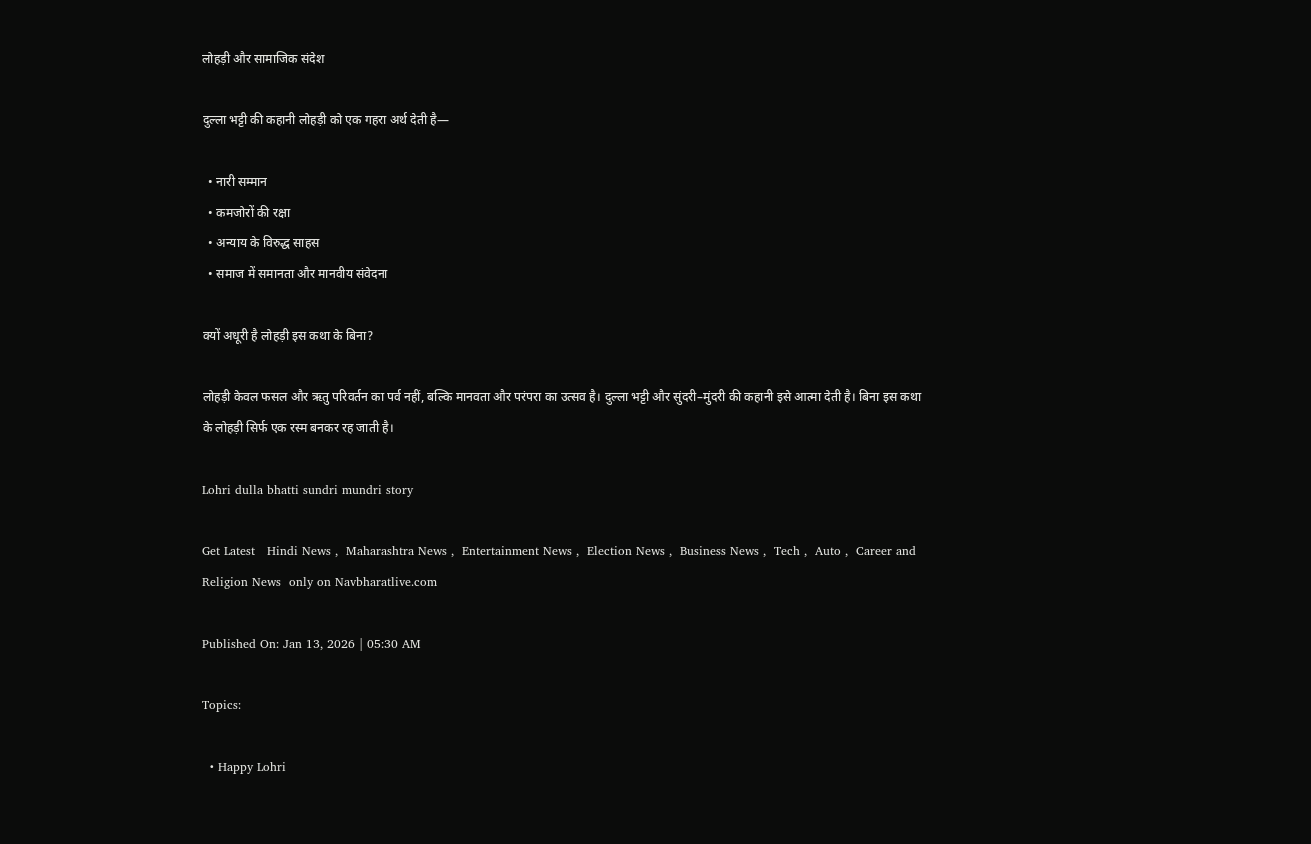लोहड़ी और सामाजिक संदेश

दुल्ला भट्टी की कहानी लोहड़ी को एक गहरा अर्थ देती है—

  • नारी सम्मान
  • कमजोरों की रक्षा
  • अन्याय के विरुद्ध साहस
  • समाज में समानता और मानवीय संवेदना

क्यों अधूरी है लोहड़ी इस कथा के बिना?

लोहड़ी केवल फसल और ऋतु परिवर्तन का पर्व नहीं, बल्कि मानवता और परंपरा का उत्सव है। दुल्ला भट्टी और सुंदरी–मुंदरी की कहानी इसे आत्मा देती है। बिना इस कथा के लोहड़ी सिर्फ एक रस्म बनकर रह जाती है।

Lohri dulla bhatti sundri mundri story

Get Latest   Hindi News ,  Maharashtra News ,  Entertainment News ,  Election News ,  Business News ,  Tech ,  Auto ,  Career and  Religion News  only on Navbharatlive.com

Published On: Jan 13, 2026 | 05:30 AM

Topics:

  • Happy Lohri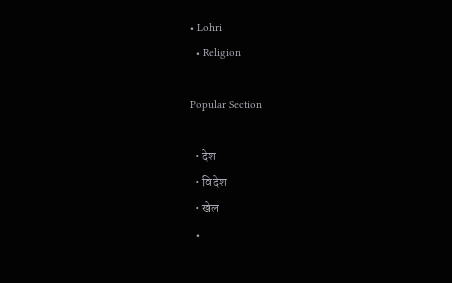• Lohri
  • Religion

Popular Section

  • देश
  • विदेश
  • खेल
  •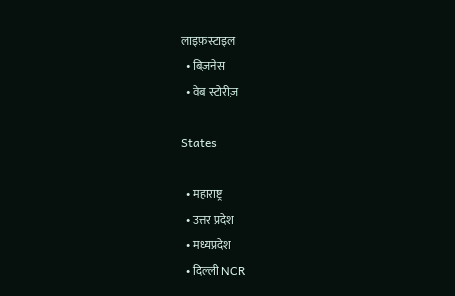लाइफ़स्टाइल
  • बिज़नेस
  • वेब स्टोरीज़

States

  • महाराष्ट्र
  • उत्तर प्रदेश
  • मध्यप्रदेश
  • दिल्ली NCR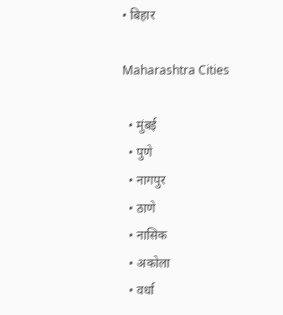• बिहार

Maharashtra Cities

  • मुंबई
  • पुणे
  • नागपुर
  • ठाणे
  • नासिक
  • अकोला
  • वर्धा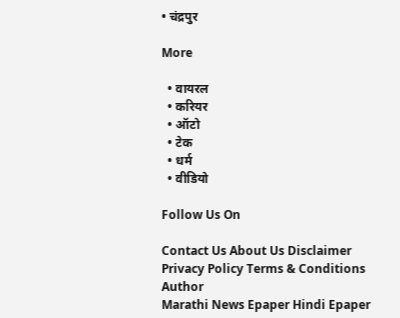• चंद्रपुर

More

  • वायरल
  • करियर
  • ऑटो
  • टेक
  • धर्म
  • वीडियो

Follow Us On

Contact Us About Us Disclaimer Privacy Policy Terms & Conditions Author
Marathi News Epaper Hindi Epaper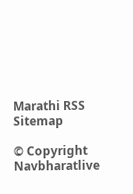Marathi RSS Sitemap

© Copyright Navbharatlive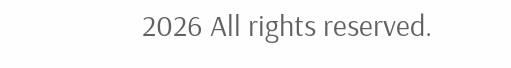2026 All rights reserved.